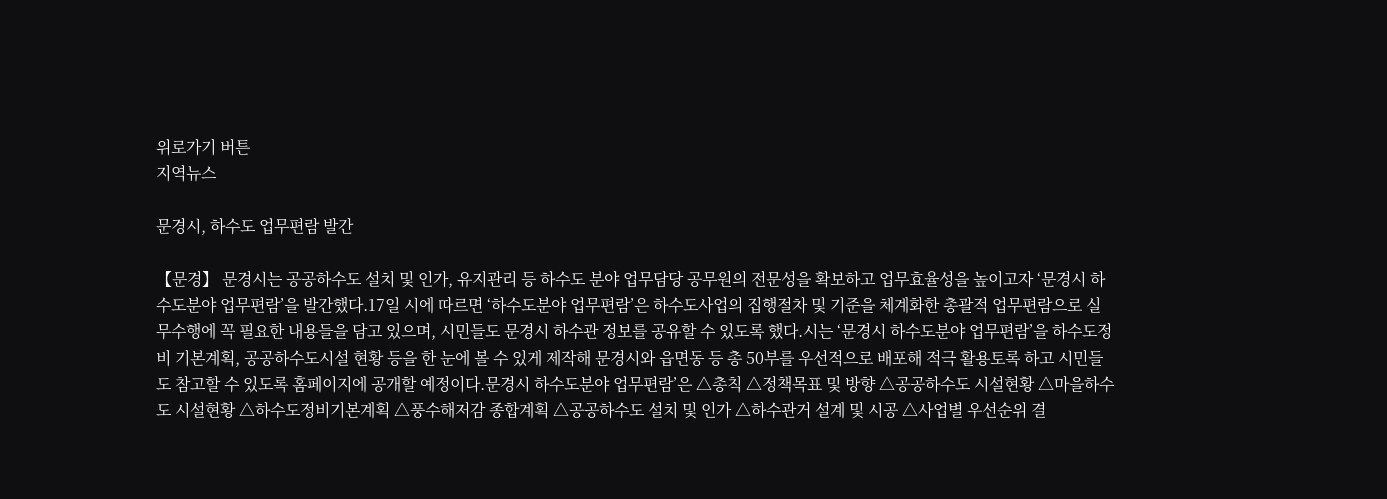위로가기 버튼
지역뉴스

문경시, 하수도 업무편람 발간

【문경】 문경시는 공공하수도 설치 및 인가, 유지관리 등 하수도 분야 업무담당 공무원의 전문성을 확보하고 업무효율성을 높이고자 ‘문경시 하수도분야 업무편람’을 발간했다.17일 시에 따르면 ‘하수도분야 업무편람’은 하수도사업의 집행절차 및 기준을 체계화한 총괄적 업무편람으로 실무수행에 꼭 필요한 내용들을 담고 있으며, 시민들도 문경시 하수관 정보를 공유할 수 있도록 했다.시는 ‘문경시 하수도분야 업무편람’을 하수도정비 기본계획, 공공하수도시설 현황 등을 한 눈에 볼 수 있게 제작해 문경시와 읍면동 등 총 50부를 우선적으로 배포해 적극 활용토록 하고 시민들도 참고할 수 있도록 홈페이지에 공개할 예정이다.문경시 하수도분야 업무편람’은 △총칙 △정책목표 및 방향 △공공하수도 시설현황 △마을하수도 시설현황 △하수도정비기본계획 △풍수해저감 종합계획 △공공하수도 설치 및 인가 △하수관거 설계 및 시공 △사업별 우선순위 결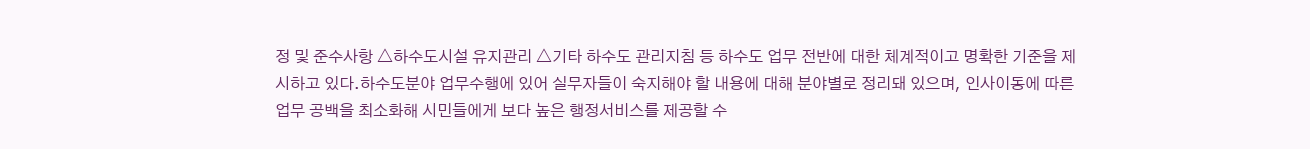정 및 준수사항 △하수도시설 유지관리 △기타 하수도 관리지침 등 하수도 업무 전반에 대한 체계적이고 명확한 기준을 제시하고 있다.하수도분야 업무수행에 있어 실무자들이 숙지해야 할 내용에 대해 분야별로 정리돼 있으며, 인사이동에 따른 업무 공백을 최소화해 시민들에게 보다 높은 행정서비스를 제공할 수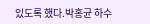있도록 했다.박홍균 하수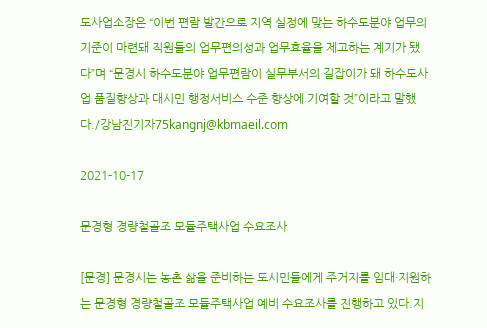도사업소장은 “이번 편람 발간으로 지역 실정에 맞는 하수도분야 업무의 기준이 마련돼 직원들의 업무편의성과 업무효율을 제고하는 계기가 됐다”며 “문경시 하수도분야 업무편람이 실무부서의 길잡이가 돼 하수도사업 품질향상과 대시민 행정서비스 수준 향상에 기여할 것”이라고 말했다./강남진기자75kangnj@kbmaeil.com

2021-10-17

문경형 경량철골조 모듈주택사업 수요조사

[문경] 문경시는 농촌 삶을 준비하는 도시민들에게 주거지를 임대·지원하는 문경형 경량철골조 모듈주택사업 예비 수요조사를 진행하고 있다.지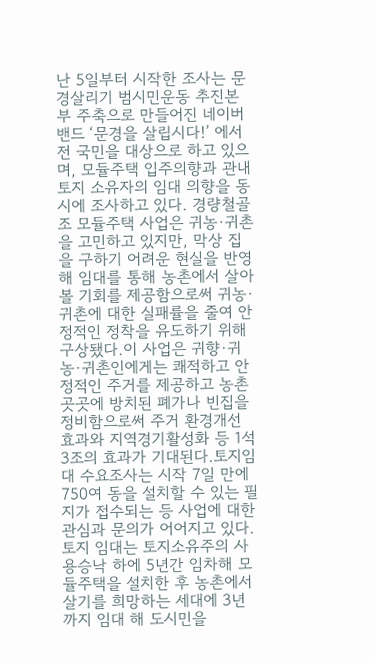난 5일부터 시작한 조사는 문경살리기 범시민운동 추진본부 주축으로 만들어진 네이버 밴드 ‘문경을 살립시다!’ 에서 전 국민을 대상으로 하고 있으며, 모듈주택 입주의향과 관내 토지 소유자의 임대 의향을 동시에 조사하고 있다. 경량철골조 모듈주택 사업은 귀농·귀촌을 고민하고 있지만, 막상 집을 구하기 어려운 현실을 반영해 임대를 통해 농촌에서 살아볼 기회를 제공함으로써 귀농·귀촌에 대한 실패률을 줄여 안정적인 정착을 유도하기 위해 구상됐다.이 사업은 귀향·귀농·귀촌인에게는 쾌적하고 안정적인 주거를 제공하고 농촌 곳곳에 방치된 폐가나 빈집을 정비함으로써 주거 환경개선 효과와 지역경기활성화 등 1석 3조의 효과가 기대된다.토지임대 수요조사는 시작 7일 만에 750여 동을 설치할 수 있는 필지가 접수되는 등 사업에 대한 관심과 문의가 어어지고 있다.토지 임대는 토지소유주의 사용승낙 하에 5년간 임차해 모듈주택을 설치한 후 농촌에서 살기를 희망하는 세대에 3년까지 임대 해 도시민을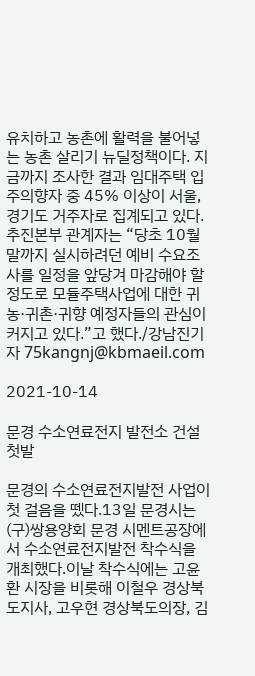유치하고 농촌에 활력을 불어넣는 농촌 살리기 뉴딜정책이다. 지금까지 조사한 결과 임대주택 입주의향자 중 45% 이상이 서울, 경기도 거주자로 집계되고 있다.추진본부 관계자는 “당초 10월 말까지 실시하려던 예비 수요조사를 일정을 앞당겨 마감해야 할 정도로 모듈주택사업에 대한 귀농·귀촌·귀향 예정자들의 관심이 커지고 있다.”고 했다./강남진기자 75kangnj@kbmaeil.com

2021-10-14

문경 수소연료전지 발전소 건설 첫발

문경의 수소연료전지발전 사업이 첫 걸음을 뗐다.13일 문경시는 (구)쌍용양회 문경 시멘트공장에서 수소연료전지발전 착수식을 개최했다.이날 착수식에는 고윤환 시장을 비롯해 이철우 경상북도지사, 고우현 경상북도의장, 김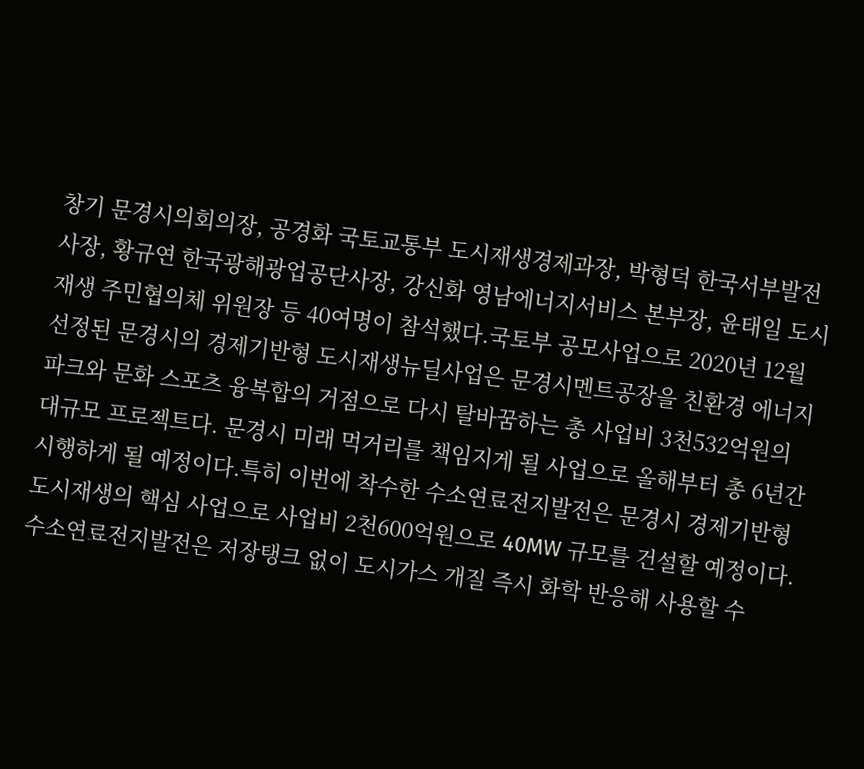창기 문경시의회의장, 공경화 국토교통부 도시재생경제과장, 박형덕 한국서부발전사장, 황규연 한국광해광업공단사장, 강신화 영남에너지서비스 본부장, 윤태일 도시재생 주민협의체 위원장 등 40여명이 참석했다.국토부 공모사업으로 2020년 12월 선정된 문경시의 경제기반형 도시재생뉴딜사업은 문경시멘트공장을 친환경 에너지 파크와 문화 스포츠 융복합의 거점으로 다시 탈바꿈하는 총 사업비 3천532억원의 대규모 프로젝트다. 문경시 미래 먹거리를 책임지게 될 사업으로 올해부터 총 6년간 시행하게 될 예정이다.특히 이번에 착수한 수소연료전지발전은 문경시 경제기반형 도시재생의 핵심 사업으로 사업비 2천600억원으로 40MW 규모를 건설할 예정이다.수소연료전지발전은 저장탱크 없이 도시가스 개질 즉시 화학 반응해 사용할 수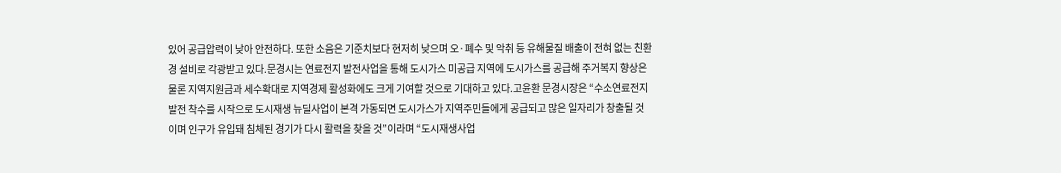있어 공급압력이 낮아 안전하다. 또한 소음은 기준치보다 현저히 낮으며 오·폐수 및 악취 등 유해물질 배출이 전혀 없는 친환경 설비로 각광받고 있다.문경시는 연료전지 발전사업을 통해 도시가스 미공급 지역에 도시가스를 공급해 주거복지 향상은 물론 지역지원금과 세수확대로 지역경제 활성화에도 크게 기여할 것으로 기대하고 있다.고윤환 문경시장은 “수소연료전지발전 착수를 시작으로 도시재생 뉴딜사업이 본격 가동되면 도시가스가 지역주민들에게 공급되고 많은 일자리가 창출될 것이며 인구가 유입돼 침체된 경기가 다시 활력을 찾을 것”이라며 “도시재생사업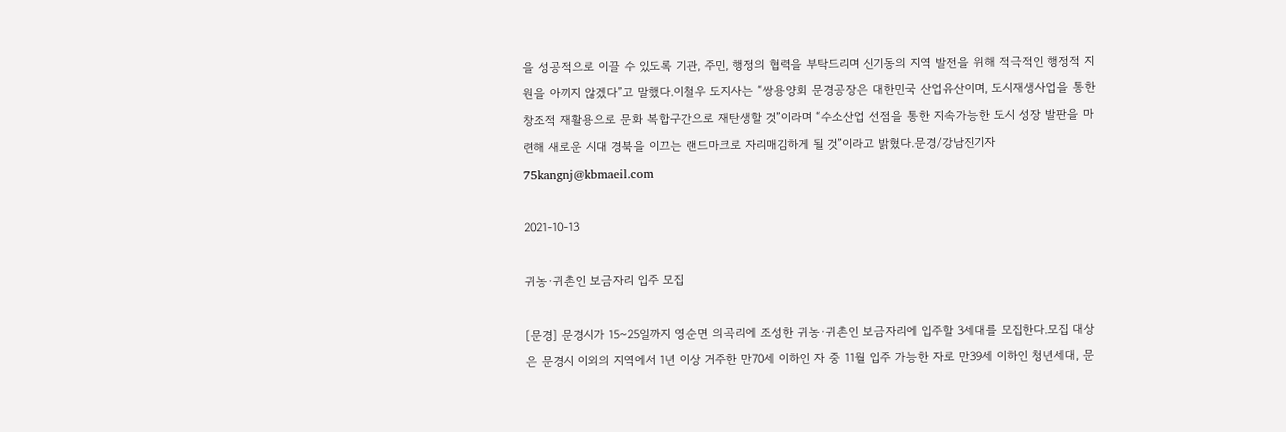을 성공적으로 이끌 수 있도록 기관, 주민, 행정의 협력을 부탁드리며 신기동의 지역 발전을 위해 적극적인 행정적 지원을 아끼지 않겠다”고 말했다.이철우 도지사는 “쌍용양회 문경공장은 대한민국 산업유산이며, 도시재생사업을 통한 창조적 재활용으로 문화 복합구간으로 재탄생할 것”이라며 “수소산업 선점을 통한 지속가능한 도시 성장 발판을 마련해 새로운 시대 경북을 이끄는 랜드마크로 자리매김하게 될 것”이라고 밝혔다.문경/강남진기자 75kangnj@kbmaeil.com

2021-10-13

귀농·귀촌인 보금자리 입주 모집

[문경] 문경시가 15~25일까지 영순면 의곡리에 조성한 귀농·귀촌인 보금자리에 입주할 3세대를 모집한다.모집 대상은 문경시 이외의 지역에서 1년 이상 거주한 만70세 이하인 자 중 11월 입주 가능한 자로 만39세 이하인 청년세대, 문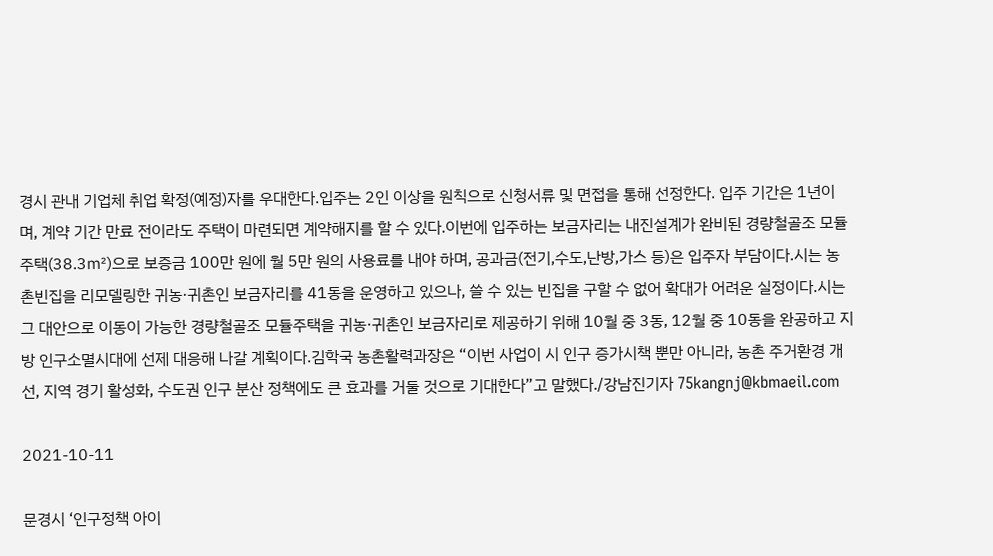경시 관내 기업체 취업 확정(예정)자를 우대한다.입주는 2인 이상을 원칙으로 신청서류 및 면접을 통해 선정한다. 입주 기간은 1년이며, 계약 기간 만료 전이라도 주택이 마련되면 계약해지를 할 수 있다.이번에 입주하는 보금자리는 내진설계가 완비된 경량철골조 모듈주택(38.3㎡)으로 보증금 100만 원에 월 5만 원의 사용료를 내야 하며, 공과금(전기,수도,난방,가스 등)은 입주자 부담이다.시는 농촌빈집을 리모델링한 귀농·귀촌인 보금자리를 41동을 운영하고 있으나, 쓸 수 있는 빈집을 구할 수 없어 확대가 어려운 실정이다.시는 그 대안으로 이동이 가능한 경량철골조 모듈주택을 귀농·귀촌인 보금자리로 제공하기 위해 10월 중 3동, 12월 중 10동을 완공하고 지방 인구소멸시대에 선제 대응해 나갈 계획이다.김학국 농촌활력과장은 “이번 사업이 시 인구 증가시책 뿐만 아니라, 농촌 주거환경 개선, 지역 경기 활성화, 수도권 인구 분산 정책에도 큰 효과를 거둘 것으로 기대한다”고 말했다./강남진기자 75kangnj@kbmaeil.com

2021-10-11

문경시 ‘인구정책 아이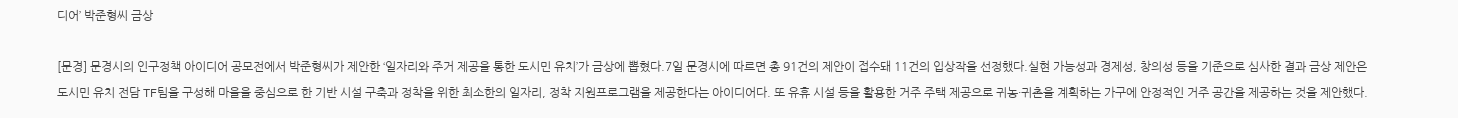디어’ 박준형씨 금상

[문경] 문경시의 인구정책 아이디어 공모전에서 박준형씨가 제안한 ‘일자리와 주거 제공을 통한 도시민 유치’가 금상에 뽑혔다.7일 문경시에 따르면 총 91건의 제안이 접수돼 11건의 입상작을 선정했다.실현 가능성과 경제성, 창의성 등을 기준으로 심사한 결과 금상 제안은 도시민 유치 전담 TF팀을 구성해 마을을 중심으로 한 기반 시설 구축과 정착을 위한 최소한의 일자리, 정착 지원프로그램을 제공한다는 아이디어다. 또 유휴 시설 등을 활용한 거주 주택 제공으로 귀농·귀촌을 계획하는 가구에 안정적인 거주 공간을 제공하는 것을 제안했다.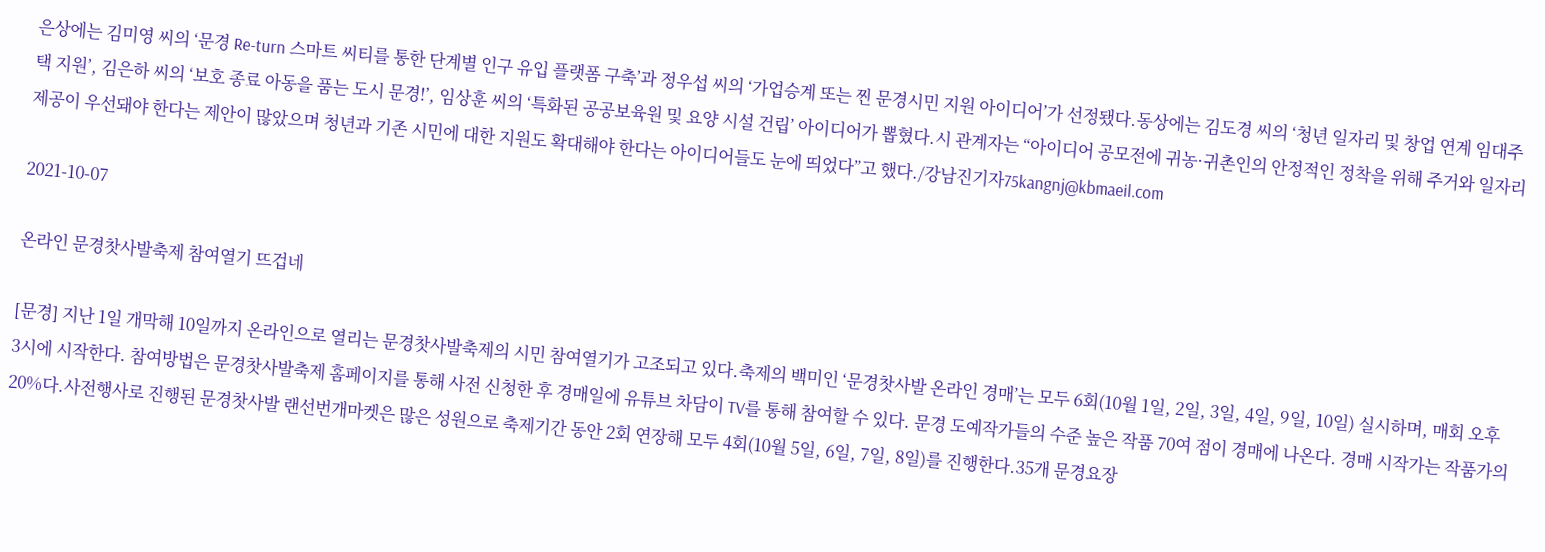은상에는 김미영 씨의 ‘문경 Re-turn 스마트 씨티를 통한 단계별 인구 유입 플랫폼 구축’과 정우섭 씨의 ‘가업승계 또는 찐 문경시민 지원 아이디어’가 선정됐다.동상에는 김도경 씨의 ‘청년 일자리 및 창업 연계 임대주택 지원’, 김은하 씨의 ‘보호 종료 아동을 품는 도시 문경!’, 임상훈 씨의 ‘특화된 공공보육원 및 요양 시설 건립’ 아이디어가 뽑혔다.시 관계자는 “아이디어 공모전에 귀농·귀촌인의 안정적인 정착을 위해 주거와 일자리 제공이 우선돼야 한다는 제안이 많았으며 청년과 기존 시민에 대한 지원도 확대해야 한다는 아이디어들도 눈에 띄었다”고 했다./강남진기자75kangnj@kbmaeil.com

2021-10-07

온라인 문경찻사발축제 참여열기 뜨겁네

[문경] 지난 1일 개막해 10일까지 온라인으로 열리는 문경찻사발축제의 시민 참여열기가 고조되고 있다.축제의 백미인 ‘문경찻사발 온라인 경매’는 모두 6회(10월 1일, 2일, 3일, 4일, 9일, 10일) 실시하며, 매회 오후 3시에 시작한다. 참여방법은 문경찻사발축제 홈페이지를 통해 사전 신청한 후 경매일에 유튜브 차담이 TV를 통해 참여할 수 있다. 문경 도예작가들의 수준 높은 작품 70여 점이 경매에 나온다. 경매 시작가는 작품가의 20%다.사전행사로 진행된 문경찻사발 랜선번개마켓은 많은 성원으로 축제기간 동안 2회 연장해 모두 4회(10월 5일, 6일, 7일, 8일)를 진행한다.35개 문경요장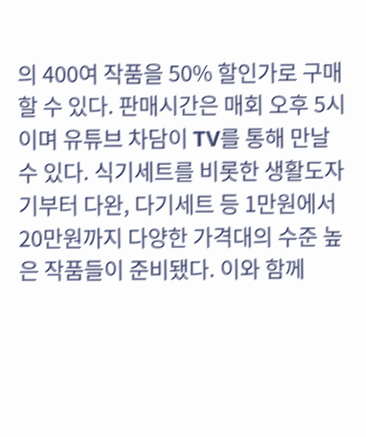의 400여 작품을 50% 할인가로 구매할 수 있다. 판매시간은 매회 오후 5시이며 유튜브 차담이 TV를 통해 만날 수 있다. 식기세트를 비롯한 생활도자기부터 다완, 다기세트 등 1만원에서 20만원까지 다양한 가격대의 수준 높은 작품들이 준비됐다. 이와 함께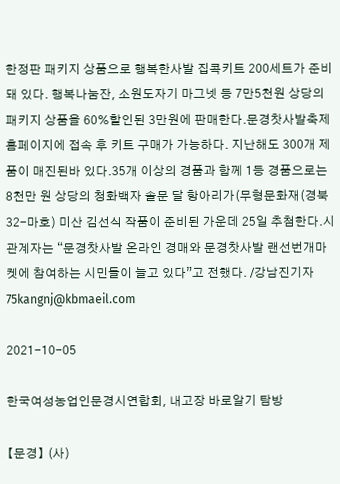한정판 패키지 상품으로 행복한사발 집콕키트 200세트가 준비돼 있다. 행복나눔잔, 소원도자기 마그넷 등 7만5천원 상당의 패키지 상품을 60%할인된 3만원에 판매한다.문경찻사발축제 홈페이지에 접속 후 키트 구매가 가능하다. 지난해도 300개 제품이 매진된바 있다.35개 이상의 경품과 함께 1등 경품으로는 8천만 원 상당의 청화백자 솔문 달 항아리가(무형문화재(경북32-마호) 미산 김선식 작품이 준비된 가운데 25일 추첨한다.시 관계자는 “문경찻사발 온라인 경매와 문경찻사발 랜선번개마켓에 참여하는 시민들이 늘고 있다”고 전했다. /강남진기자 75kangnj@kbmaeil.com

2021-10-05

한국여성농업인문경시연합회, 내고장 바로알기 탐방

【문경】 (사)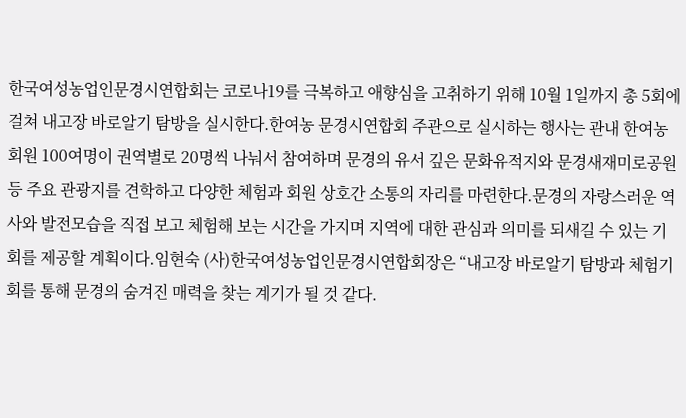한국여성농업인문경시연합회는 코로나19를 극복하고 애향심을 고취하기 위해 10월 1일까지 총 5회에 걸쳐 내고장 바로알기 탐방을 실시한다.한여농 문경시연합회 주관으로 실시하는 행사는 관내 한여농 회원 100여명이 권역별로 20명씩 나눠서 참여하며 문경의 유서 깊은 문화유적지와 문경새재미로공원 등 주요 관광지를 견학하고 다양한 체험과 회원 상호간 소통의 자리를 마련한다.문경의 자랑스러운 역사와 발전모습을 직접 보고 체험해 보는 시간을 가지며 지역에 대한 관심과 의미를 되새길 수 있는 기회를 제공할 계획이다.임현숙 (사)한국여성농업인문경시연합회장은 “내고장 바로알기 탐방과 체험기회를 통해 문경의 숨겨진 매력을 찾는 계기가 될 것 같다.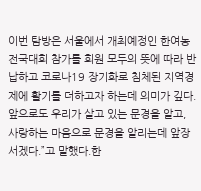이번 탐방은 서울에서 개최예정인 한여농 전국대회 참가를 회원 모두의 뜻에 따라 반납하고 코로나19 장기화로 침체된 지역경제에 활기를 더하고자 하는데 의미가 깊다. 앞으로도 우리가 살고 있는 문경을 알고, 사랑하는 마음으로 문경을 알리는데 앞장서겠다.”고 말했다.한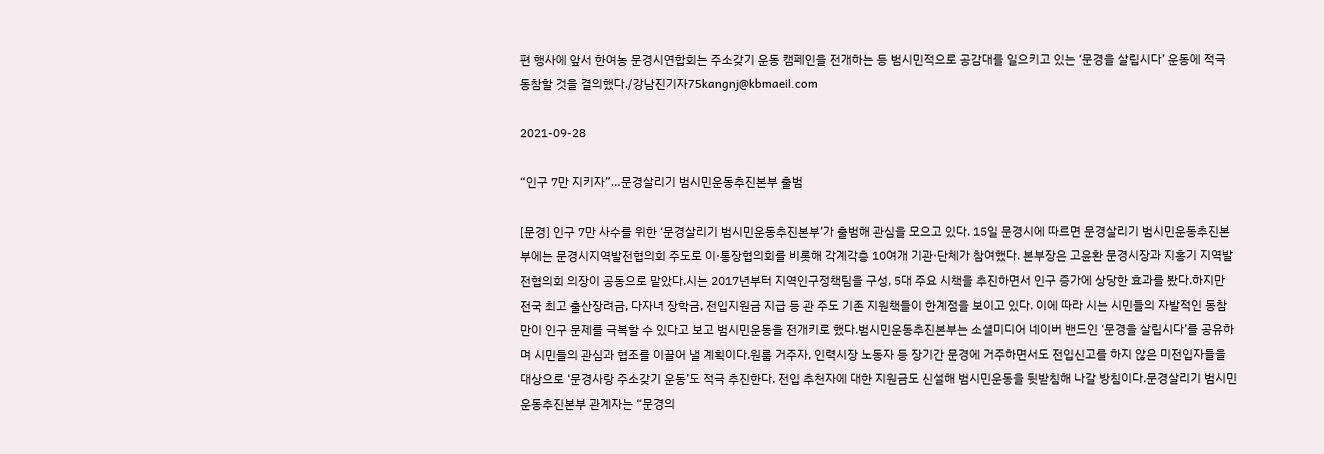편 행사에 앞서 한여농 문경시연합회는 주소갖기 운동 캠페인을 전개하는 등 범시민적으로 공감대를 일으키고 있는 ‘문경을 살립시다’ 운동에 적극 동참할 것을 결의했다./강남진기자75kangnj@kbmaeil.com

2021-09-28

“인구 7만 지키자”…문경살리기 범시민운동추진본부 출범

[문경] 인구 7만 사수를 위한 ‘문경살리기 범시민운동추진본부’가 출범해 관심을 모으고 있다. 15일 문경시에 따르면 문경살리기 범시민운동추진본부에는 문경시지역발전협의회 주도로 이·통장협의회를 비롯해 각계각층 10여개 기관·단체가 참여했다. 본부장은 고윤환 문경시장과 지홍기 지역발전협의회 의장이 공동으로 맡았다.시는 2017년부터 지역인구정책팀을 구성, 5대 주요 시책을 추진하면서 인구 증가에 상당한 효과를 봤다.하지만 전국 최고 출산장려금, 다자녀 장학금, 전입지원금 지급 등 관 주도 기존 지원책들이 한계점을 보이고 있다. 이에 따라 시는 시민들의 자발적인 동참 만이 인구 문제를 극복할 수 있다고 보고 범시민운동을 전개키로 했다.범시민운동추진본부는 소셜미디어 네이버 밴드인 ‘문경을 살립시다’를 공유하며 시민들의 관심과 협조를 이끌어 낼 계획이다.원룸 거주자, 인력시장 노동자 등 장기간 문경에 거주하면서도 전입신고를 하지 않은 미전입자들을 대상으로 ‘문경사랑 주소갖기 운동’도 적극 추진한다. 전입 추천자에 대한 지원금도 신설해 범시민운동을 뒷받침해 나갈 방침이다.문경살리기 범시민운동추진본부 관계자는 “문경의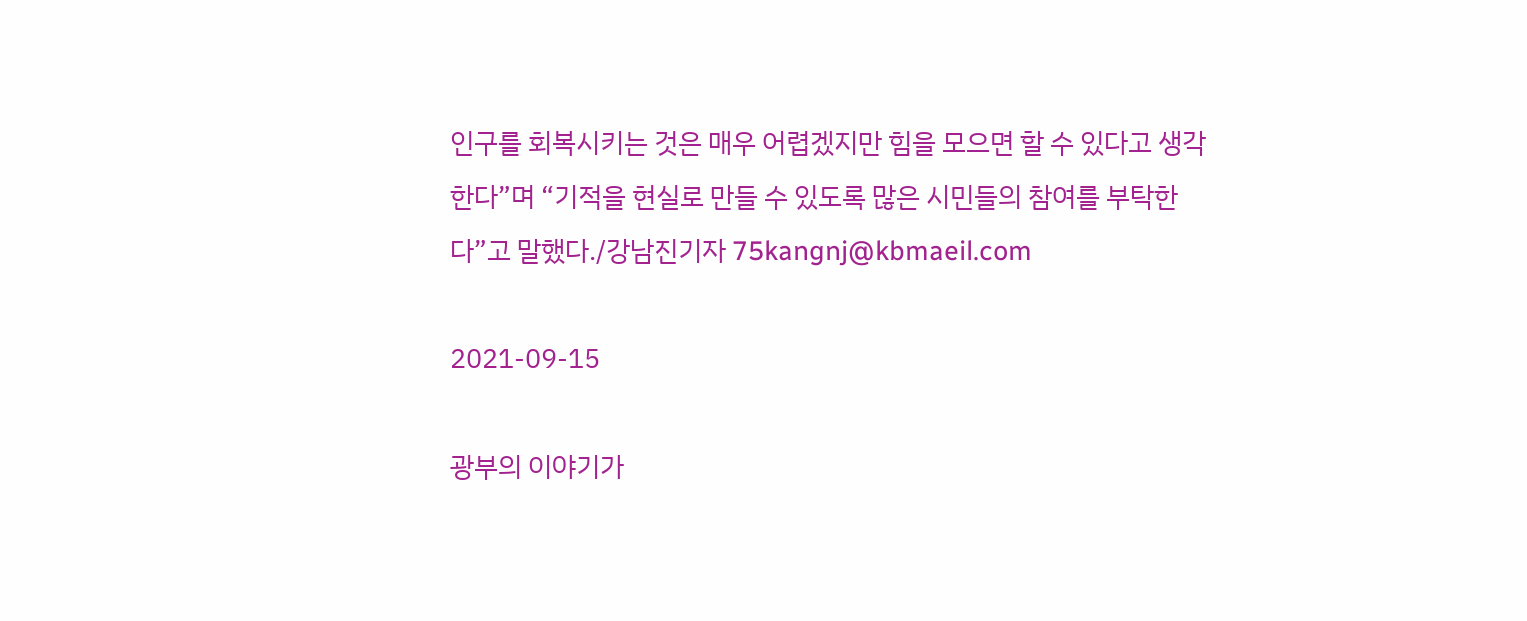인구를 회복시키는 것은 매우 어렵겠지만 힘을 모으면 할 수 있다고 생각한다”며 “기적을 현실로 만들 수 있도록 많은 시민들의 참여를 부탁한다”고 말했다./강남진기자 75kangnj@kbmaeil.com

2021-09-15

광부의 이야기가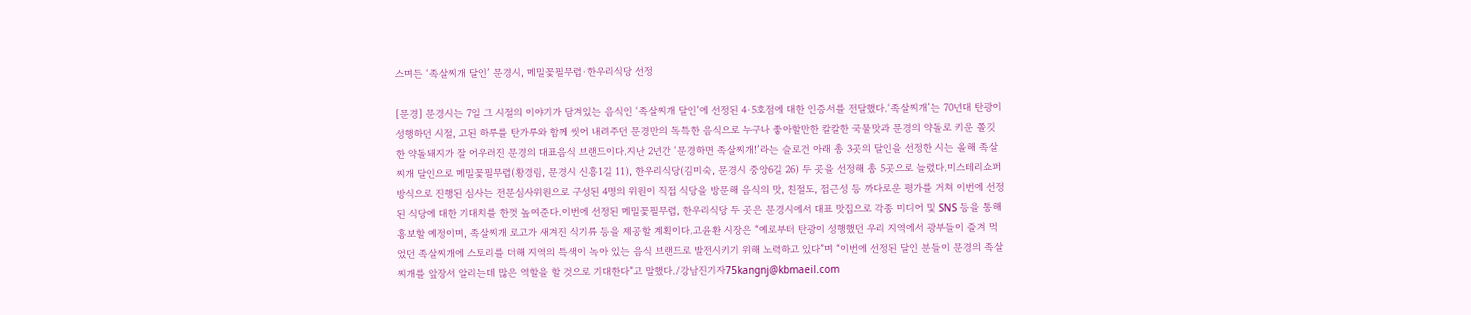스며든 ‘족살찌개 달인’ 문경시, 메밀꽃필무렵·한우리식당 선정

[문경] 문경시는 7일 그 시절의 이야기가 담겨있는 음식인 ‘족살찌개 달인’에 선정된 4·5호점에 대한 인증서를 전달했다.‘족살찌개’는 70년대 탄광이 성행하던 시절, 고된 하루를 탄가루와 함께 씻어 내려주던 문경만의 독특한 음식으로 누구나 좋아할만한 칼칼한 국물맛과 문경의 약돌로 키운 쫄깃한 약돌돼지가 잘 어우러진 문경의 대표음식 브랜드이다.지난 2년간 ‘문경하면 족살찌개!’라는 슬로건 아래 총 3곳의 달인을 선정한 시는 올해 족살찌개 달인으로 메밀꽃필무렵(황경림, 문경시 신흥1길 11), 한우리식당(김미숙, 문경시 중앙6길 26) 두 곳을 선정해 총 5곳으로 늘렸다.미스테리쇼퍼 방식으로 진행된 심사는 전문심사위원으로 구성된 4명의 위원이 직접 식당을 방문해 음식의 맛, 친절도, 접근성 등 까다로운 평가를 거쳐 이번에 선정된 식당에 대한 기대치를 한껏 높여준다.이번에 선정된 메밀꽃필무렵, 한우리식당 두 곳은 문경시에서 대표 맛집으로 각종 미디어 및 SNS 등을 통해 홍보할 예정이며, 족살찌개 로고가 새겨진 식기류 등을 제공할 계획이다.고윤환 시장은 “예로부터 탄광이 성행했던 우리 지역에서 광부들이 즐겨 먹었던 족살찌개에 스토리를 더해 지역의 특색이 녹아 있는 음식 브랜드로 발전시키기 위해 노력하고 있다”며 “이번에 선정된 달인 분들이 문경의 족살찌개를 앞장서 알리는데 많은 역할을 할 것으로 기대한다”고 말했다./강남진기자75kangnj@kbmaeil.com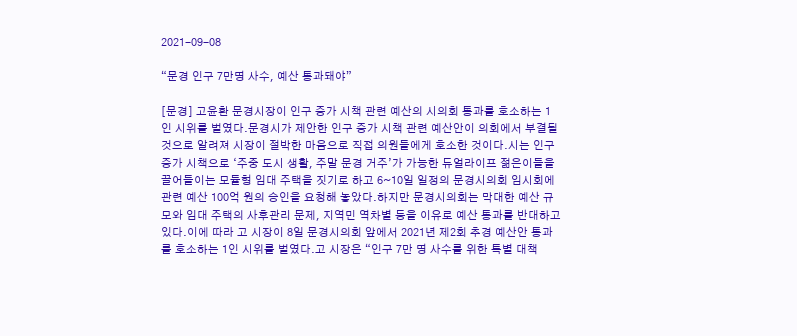2021-09-08

“문경 인구 7만명 사수, 예산 통과돼야”

[문경] 고윤환 문경시장이 인구 증가 시책 관련 예산의 시의회 통과를 호소하는 1인 시위를 벌였다.문경시가 제안한 인구 증가 시책 관련 예산안이 의회에서 부결될 것으로 알려져 시장이 절박한 마음으로 직접 의원들에게 호소한 것이다.시는 인구 증가 시책으로 ‘주중 도시 생활, 주말 문경 거주’가 가능한 듀얼라이프 젊은이들을 끌어들이는 모듈형 임대 주택을 짓기로 하고 6~10일 일정의 문경시의회 임시회에 관련 예산 100억 원의 승인을 요청해 놓았다.하지만 문경시의회는 막대한 예산 규모와 임대 주택의 사후관리 문제, 지역민 역차별 등을 이유로 예산 통과를 반대하고 있다.이에 따라 고 시장이 8일 문경시의회 앞에서 2021년 제2회 추경 예산안 통과를 호소하는 1인 시위를 벌였다.고 시장은 “인구 7만 명 사수를 위한 특별 대책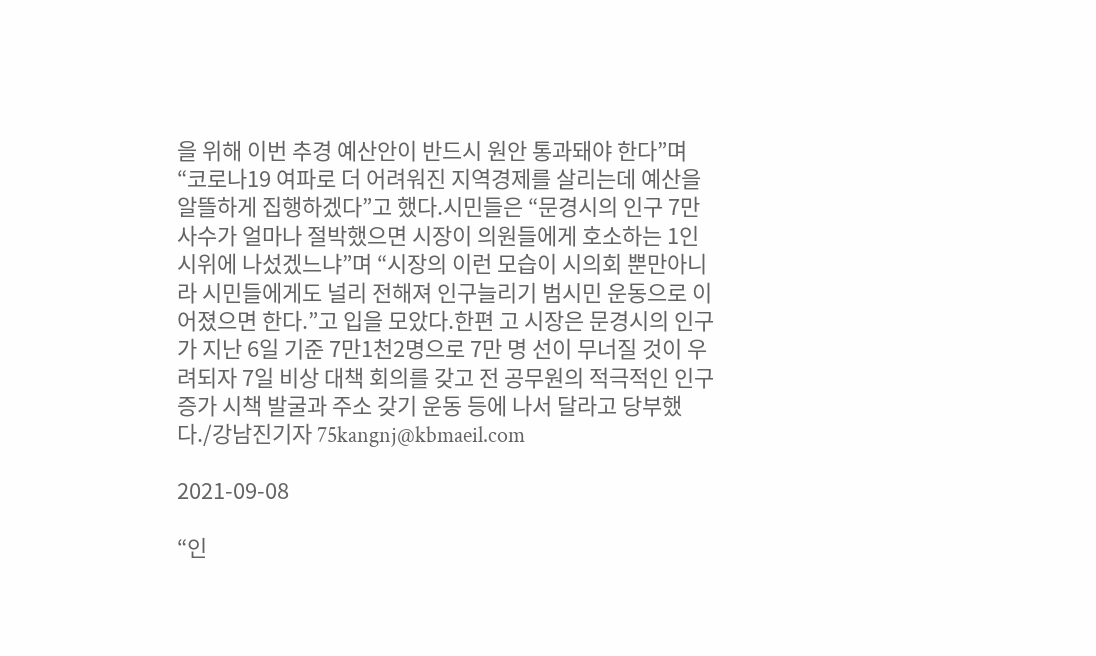을 위해 이번 추경 예산안이 반드시 원안 통과돼야 한다”며 “코로나19 여파로 더 어려워진 지역경제를 살리는데 예산을 알뜰하게 집행하겠다”고 했다.시민들은 “문경시의 인구 7만 사수가 얼마나 절박했으면 시장이 의원들에게 호소하는 1인 시위에 나섰겠느냐”며 “시장의 이런 모습이 시의회 뿐만아니라 시민들에게도 널리 전해져 인구늘리기 범시민 운동으로 이어졌으면 한다.”고 입을 모았다.한편 고 시장은 문경시의 인구가 지난 6일 기준 7만1천2명으로 7만 명 선이 무너질 것이 우려되자 7일 비상 대책 회의를 갖고 전 공무원의 적극적인 인구증가 시책 발굴과 주소 갖기 운동 등에 나서 달라고 당부했다./강남진기자 75kangnj@kbmaeil.com

2021-09-08

“인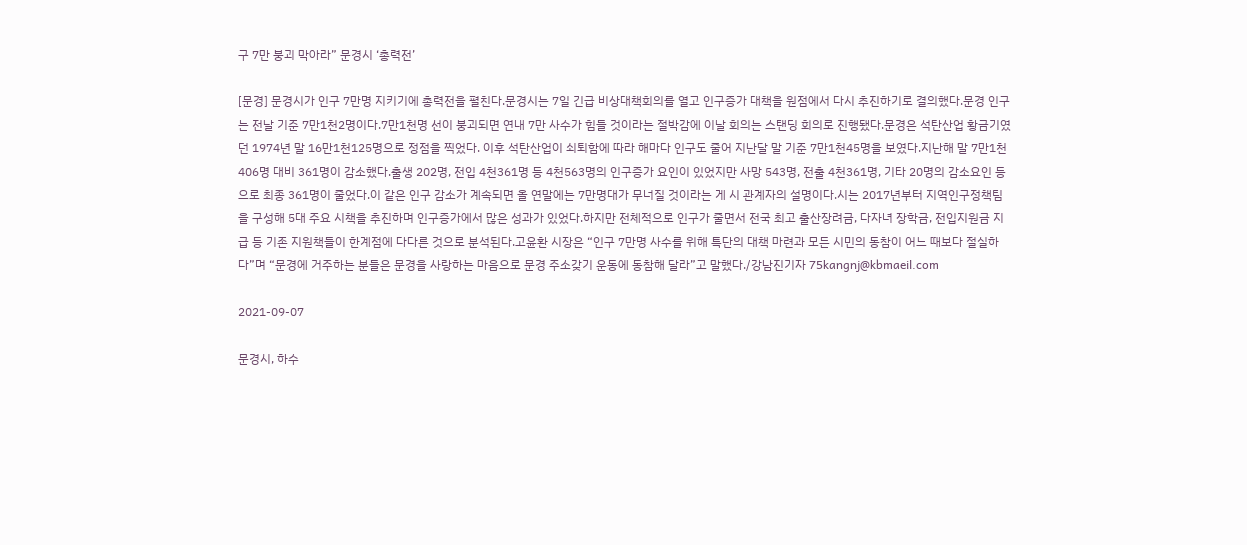구 7만 붕괴 막아라” 문경시 ‘총력전’

[문경] 문경시가 인구 7만명 지키기에 총력전을 펼친다.문경시는 7일 긴급 비상대책회의를 열고 인구증가 대책을 원점에서 다시 추진하기로 결의했다.문경 인구는 전날 기준 7만1천2명이다.7만1천명 선이 붕괴되면 연내 7만 사수가 힘들 것이라는 절박감에 이날 회의는 스탠딩 회의로 진행됐다.문경은 석탄산업 황금기였던 1974년 말 16만1천125명으로 정점을 찍었다. 이후 석탄산업이 쇠퇴함에 따라 해마다 인구도 줄어 지난달 말 기준 7만1천45명을 보였다.지난해 말 7만1천406명 대비 361명이 감소했다.출생 202명, 전입 4천361명 등 4천563명의 인구증가 요인이 있었지만 사망 543명, 전출 4천361명, 기타 20명의 감소요인 등으로 최종 361명이 줄었다.이 같은 인구 감소가 계속되면 올 연말에는 7만명대가 무너질 것이라는 게 시 관계자의 설명이다.시는 2017년부터 지역인구정책팀을 구성해 5대 주요 시책을 추진하며 인구증가에서 많은 성과가 있었다.하지만 전체적으로 인구가 줄면서 전국 최고 출산장려금, 다자녀 장학금, 전입지원금 지급 등 기존 지원책들이 한계점에 다다른 것으로 분석된다.고윤환 시장은 “인구 7만명 사수를 위해 특단의 대책 마련과 모든 시민의 동참이 어느 때보다 절실하다”며 “문경에 거주하는 분들은 문경을 사랑하는 마음으로 문경 주소갖기 운동에 동참해 달라”고 말했다./강남진기자 75kangnj@kbmaeil.com

2021-09-07

문경시, 하수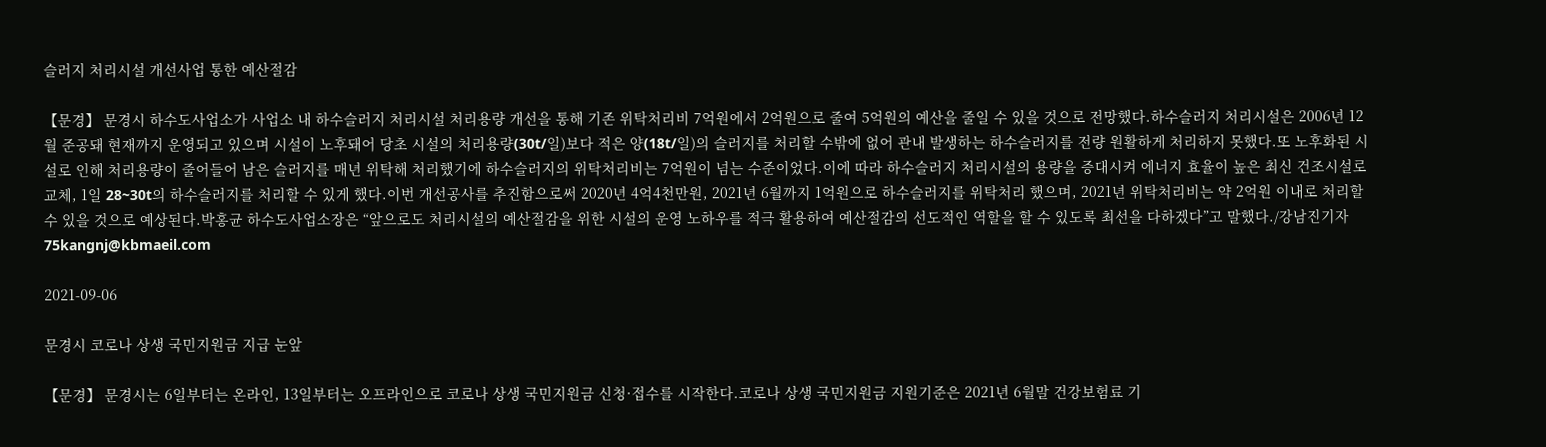슬러지 처리시설 개선사업 통한 예산절감

【문경】 문경시 하수도사업소가 사업소 내 하수슬러지 처리시설 처리용량 개선을 통해 기존 위탁처리비 7억원에서 2억원으로 줄여 5억원의 예산을 줄일 수 있을 것으로 전망했다.하수슬러지 처리시설은 2006년 12월 준공돼 현재까지 운영되고 있으며 시설이 노후돼어 당초 시설의 처리용량(30t/일)보다 적은 양(18t/일)의 슬러지를 처리할 수밖에 없어 관내 발생하는 하수슬러지를 전량 원활하게 처리하지 못했다.또 노후화된 시설로 인해 처리용량이 줄어들어 남은 슬러지를 매년 위탁해 처리했기에 하수슬러지의 위탁처리비는 7억원이 넘는 수준이었다.이에 따라 하수슬러지 처리시설의 용량을 증대시켜 에너지 효율이 높은 최신 건조시설로 교체, 1일 28~30t의 하수슬러지를 처리할 수 있게 했다.이번 개선공사를 추진함으로써 2020년 4억4천만원, 2021년 6월까지 1억원으로 하수슬러지를 위탁처리 했으며, 2021년 위탁처리비는 약 2억원 이내로 처리할 수 있을 것으로 예상된다.박홍균 하수도사업소장은 “앞으로도 처리시설의 예산절감을 위한 시설의 운영 노하우를 적극 활용하여 예산절감의 선도적인 역할을 할 수 있도록 최선을 다하겠다”고 말했다./강남진기자75kangnj@kbmaeil.com

2021-09-06

문경시 코로나 상생 국민지원금 지급 눈앞

【문경】 문경시는 6일부터는 온라인, 13일부터는 오프라인으로 코로나 상생 국민지원금 신청·접수를 시작한다.코로나 상생 국민지원금 지원기준은 2021년 6월말 건강보험료 기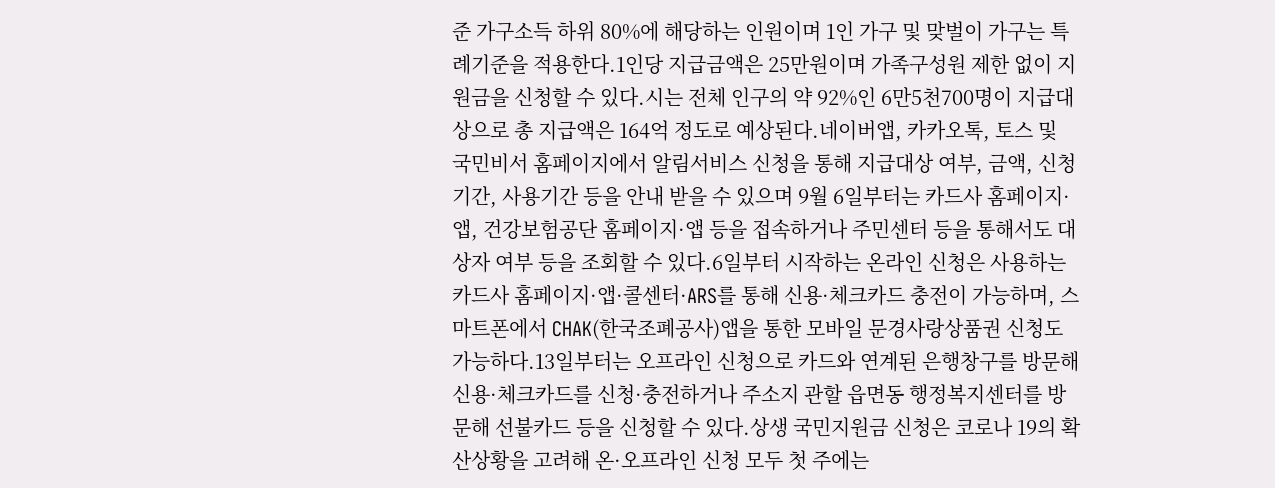준 가구소득 하위 80%에 해당하는 인원이며 1인 가구 및 맞벌이 가구는 특례기준을 적용한다.1인당 지급금액은 25만원이며 가족구성원 제한 없이 지원금을 신청할 수 있다.시는 전체 인구의 약 92%인 6만5천700명이 지급대상으로 총 지급액은 164억 정도로 예상된다.네이버앱, 카카오톡, 토스 및 국민비서 홈페이지에서 알림서비스 신청을 통해 지급대상 여부, 금액, 신청기간, 사용기간 등을 안내 받을 수 있으며 9월 6일부터는 카드사 홈페이지·앱, 건강보험공단 홈페이지·앱 등을 접속하거나 주민센터 등을 통해서도 대상자 여부 등을 조회할 수 있다.6일부터 시작하는 온라인 신청은 사용하는 카드사 홈페이지·앱·콜센터·ARS를 통해 신용·체크카드 충전이 가능하며, 스마트폰에서 CHAK(한국조폐공사)앱을 통한 모바일 문경사랑상품권 신청도 가능하다.13일부터는 오프라인 신청으로 카드와 연계된 은행창구를 방문해 신용·체크카드를 신청·충전하거나 주소지 관할 읍면동 행정복지센터를 방문해 선불카드 등을 신청할 수 있다.상생 국민지원금 신청은 코로나 19의 확산상황을 고려해 온·오프라인 신청 모두 첫 주에는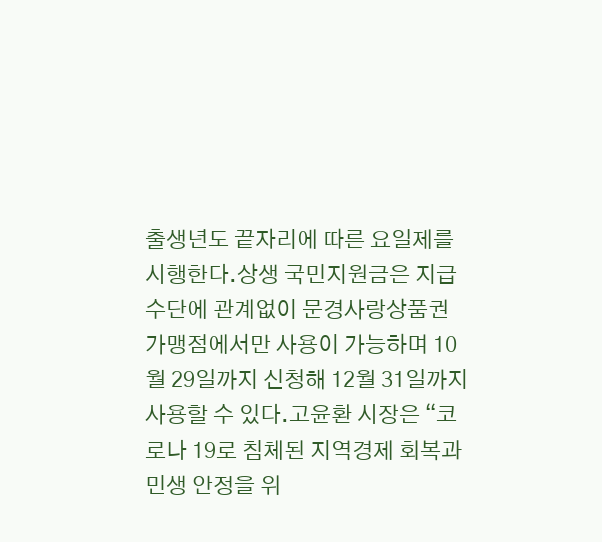출생년도 끝자리에 따른 요일제를 시행한다.상생 국민지원금은 지급수단에 관계없이 문경사랑상품권 가맹점에서만 사용이 가능하며 10월 29일까지 신청해 12월 31일까지 사용할 수 있다.고윤환 시장은 “코로나 19로 침체된 지역경제 회복과 민생 안정을 위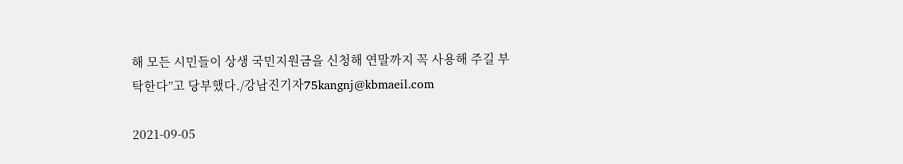해 모든 시민들이 상생 국민지원금을 신청해 연말까지 꼭 사용해 주길 부탁한다”고 당부했다./강남진기자75kangnj@kbmaeil.com

2021-09-05